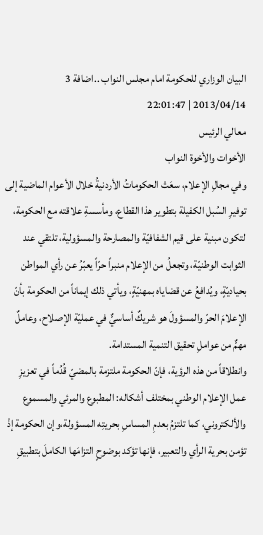البيان الوزاري للحكومة امام مجلس النواب ..اضافة 3
2013/04/14 | 22:01:47
معالي الرئيس
الأخوات والأخوة النواب
وفي مجالِ الإعلام، سعَتْ الحكوماتُ الأردنيةُ خلال الأعوام الماضية إلى توفيرِ السُبل الكفيلة بتطوير هذا القطاع، ومأسسةِ علاقته مع الحكومة، لتكون مبنية على قيم الشفافيّة والمصارحة والمسؤولية، تلتقي عند الثوابت الوطنيّة، وتجعلُ من الإعلام منبراً حرّاً يعبّرُ عن رأي المواطن بحياديّةٍ، ويُدافعُ عن قضاياه بمهنيّةٍ، ويأتي ذلك إيماناً من الحكومة بأنّ الإعلامَ الحرّ والمسؤولَ هو شريكٌ أساسيٌّ في عمليّة الإصلاح، وعاملٌ مهمٌّ من عواملِ تحقيق التنمية المستدامة.
وانطلاقاً من هذه الرؤية، فإنّ الحكومة ملتزمة بالمضيّ قُدُماً في تعزيزِ عمل الإعلام الوطني بمختلف أشكاله: المطبوع والمرئي والمسموع والألكتروني، كما تلتزمُ بعدمِ المساسِ بحريتِه المسؤولة،وإن الحكومة إذْ تؤمن بحرية الرأي والتعبير، فإنها تؤكد بوضوحٍ التزامَها الكاملَ بتطبيقِ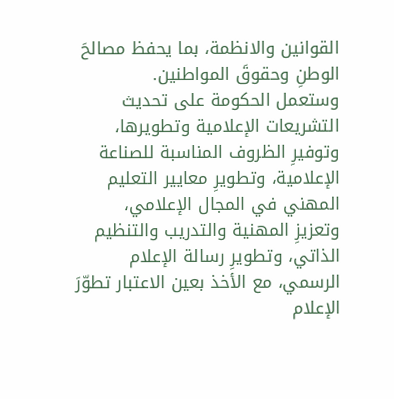القوانين والانظمة، بما يحفظ مصالحَ الوطنِ وحقوقَ المواطنين.
وستعمل الحكومة على تحديث التشريعات الإعلامية وتطويرها، وتوفيرِ الظروف المناسبة للصناعة الإعلامية، وتطويرِ معايير التعليم المهني في المجال الإعلامي، وتعزيزِ المهنية والتدريب والتنظيم الذاتي، وتطويرِ رسالة الإعلام الرسمي، مع الأخذ بعين الاعتبار تطوّرَ الإعلام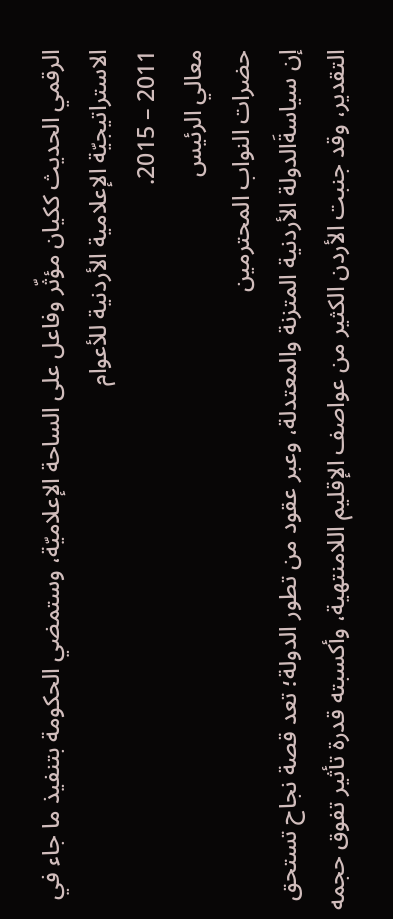الرقمي الحديث ككيان مؤثّر وفاعل على الساحة الإعلاميّة، وستمضي الحكومة بتنفيذ ما جاء في الاستراتيجيّة الإعلامية الأردنية للأعوام
2011 – 2015.
معالي الرئيس
حضرات النواب المحترمين
إن سياسةَالدولة الأردنية المتزنة والمعتدلة، وعبر عقود من تطور الدولة؛ تعد قصة نجاح تستحق التقدير، وقد جنبت الأردن الكثير من عواصف الإقليم اللامنتهية، وأكسبته قدرة تأثير تفوق حجمه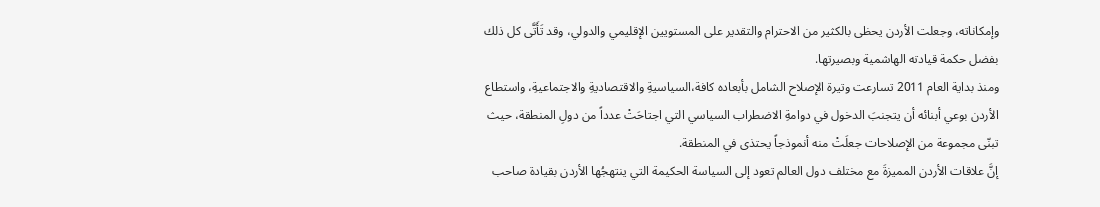وإمكاناته، وجعلت الأردن يحظى بالكثير من الاحترام والتقدير على المستويين الإقليمي والدولي، وقد تَأَتَّى كل ذلك بفضل حكمة قيادته الهاشمية وبصيرتها.
ومنذ بداية العام 2011 تسارعت وتيرة الإصلاح الشامل بأبعاده كافة،السياسيةِ والاقتصاديةِ والاجتماعيةِ، واستطاع الأردن بوعي أبنائه أن يتجنبَ الدخول في دوامةِ الاضطراب السياسي التي اجتاحَتْ عدداً من دولِ المنطقة، حيث تبنّى مجموعة من الإصلاحات جعلَتْ منه أنموذجاً يحتذى في المنطقة.
إنَّ علاقات الأردن المميزةَ مع مختلف دول العالم تعود إلى السياسة الحكيمة التي ينتهجُها الأردن بقيادة صاحب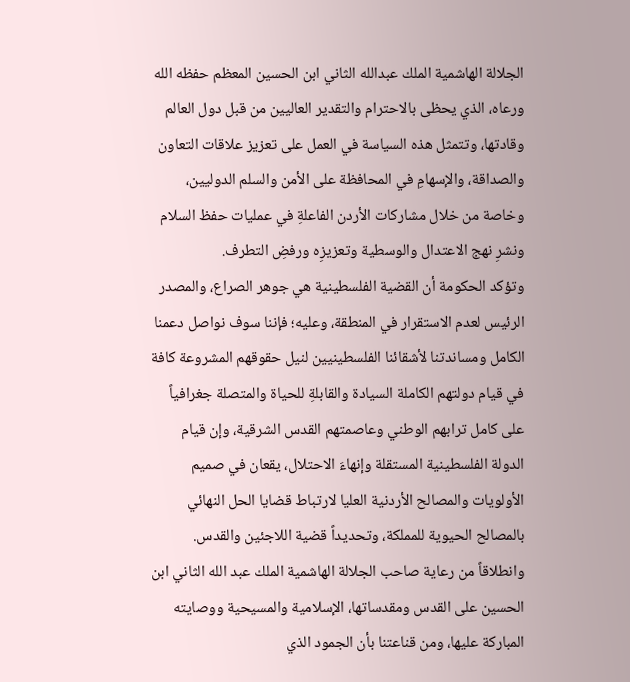الجلالة الهاشمية الملك عبدالله الثاني ابن الحسين المعظم حفظه الله ورعاه، الذي يحظى بالاحترام والتقدير العاليين من قبل دول العالم وقادتها، وتتمثل هذه السياسة في العمل على تعزيز علاقات التعاون والصداقة، والإسهامِ في المحافظة على الأمن والسلم الدوليين، وخاصة من خلال مشاركات الأردن الفاعلةِ في عمليات حفظ السلام ونشرِ نهج الاعتدال والوسطية وتعزيزِه ورفضِ التطرف.
وتؤكد الحكومة أن القضية الفلسطينية هي جوهر الصراع، والمصدر الرئيس لعدم الاستقرار في المنطقة، وعليه؛ فإننا سوف نواصل دعمنا الكامل ومساندتنا لأشقائنا الفلسطينيين لنيل حقوقهم المشروعة كافة في قيام دولتهم الكاملة السيادة والقابلةِ للحياة والمتصلة جغرافياً على كامل ترابهم الوطني وعاصمتهم القدس الشرقية، وإن قيام الدولة الفلسطينية المستقلة وإنهاءَ الاحتلال، يقعان في صميم الأولويات والمصالح الأردنية العليا لارتباط قضايا الحل النهائي بالمصالح الحيوية للمملكة، وتحديداً قضية اللاجئين والقدس.
وانطلاقاً من رعاية صاحب الجلالة الهاشمية الملك عبد الله الثاني ابن الحسين على القدس ومقدساتها، الإسلامية والمسيحية ووصايته المباركة عليها، ومن قناعتنا بأن الجمود الذي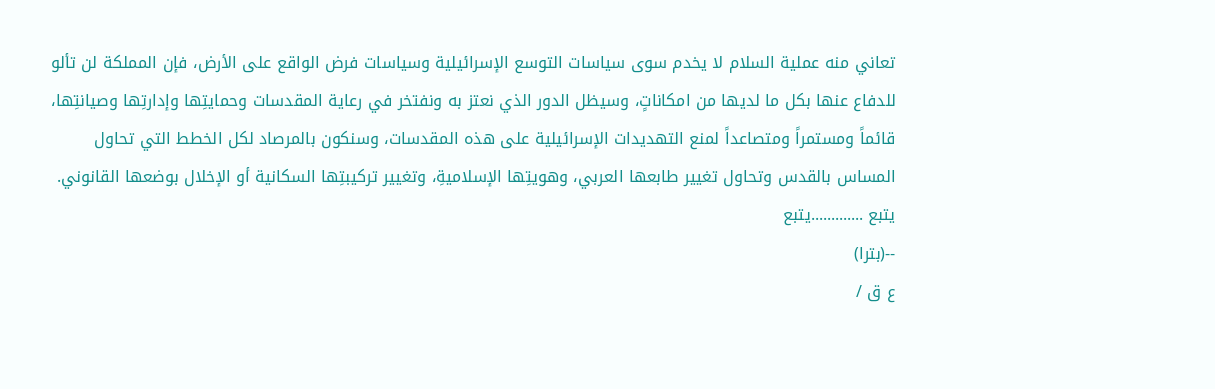تعاني منه عملية السلام لا يخدم سوى سياسات التوسع الإسرائيلية وسياسات فرض الواقع على الأرض، فإن المملكة لن تألو للدفاع عنها بكل ما لديها من امكاناتٍ، وسيظل الدور الذي نعتز به ونفتخر في رعاية المقدسات وحمايتِها وإدارتِها وصيانتِها، قائماً ومستمراً ومتصاعداً لمنع التهديدات الإسرائيلية على هذه المقدسات، وسنكون بالمرصاد لكل الخطط التي تحاول المساس بالقدس وتحاول تغيير طابعها العربي، وهويتِها الإسلاميةِ، وتغيير تركيبتِها السكانية أو الإخلال بوضعها القانوني.
يتبع .............يتبع
--(بترا)
ع ق /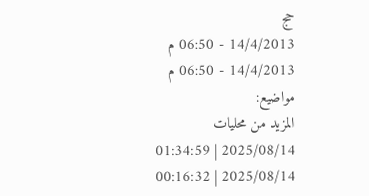حج
14/4/2013 - 06:50 م
14/4/2013 - 06:50 م
مواضيع:
المزيد من محليات
2025/08/14 | 01:34:59
2025/08/14 | 00:16:32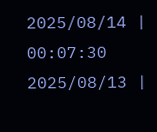2025/08/14 | 00:07:30
2025/08/13 |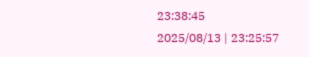23:38:45
2025/08/13 | 23:25:57